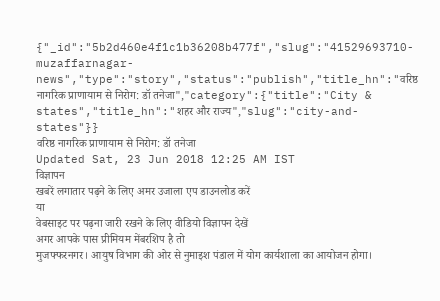{"_id":"5b2d460e4f1c1b36208b477f","slug":"41529693710-muzaffarnagar-news","type":"story","status":"publish","title_hn":"वरिष्ठ नागरिक प्राणायाम से निरोग: डॉ तनेजा","category":{"title":"City & states","title_hn":"शहर और राज्य","slug":"city-and-states"}}
वरिष्ठ नागरिक प्राणायाम से निरोग: डॉ तनेजा
Updated Sat, 23 Jun 2018 12:25 AM IST
विज्ञापन
खबरें लगातार पढ़ने के लिए अमर उजाला एप डाउनलोड करें
या
वेबसाइट पर पढ़ना जारी रखने के लिए वीडियो विज्ञापन देखें
अगर आपके पास प्रीमियम मेंबरशिप है तो
मुजफ्फरनगर। आयुष विभाग की ओर से नुमाइश पंडाल में योग कार्यशाला का आयोजन होगा।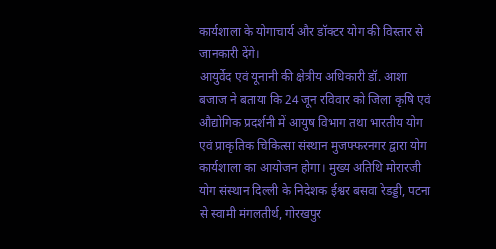कार्यशाला के योगाचार्य और डॉक्टर योग की विस्तार से जानकारी देंगे।
आयुर्वेद एवं यूनानी की क्षेत्रीय अधिकारी डॉ. आशा बजाज ने बताया कि 24 जून रविवार को जिला कृषि एवं औद्योगिक प्रदर्शनी में आयुष विभाग तथा भारतीय योग एवं प्राकृतिक चिकित्सा संस्थान मुजफ्फरनगर द्वारा योग कार्यशाला का आयोजन होगा। मुख्य अतिथि मोरारजी योग संस्थान दिल्ली के निदेशक ईश्वर बसवा रेडड्डी, पटना से स्वामी मंगलतीर्थ, गोरखपुर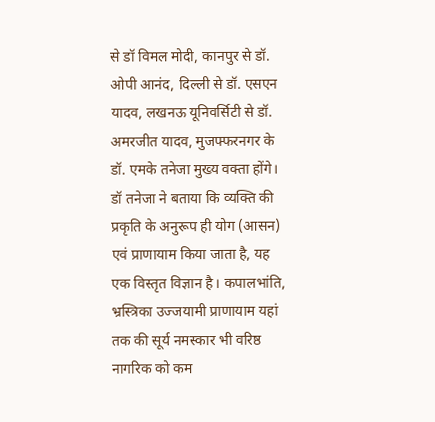से डॉ विमल मोदी, कानपुर से डॉ. ओपी आनंद, दिल्ली से डॉ. एसएन यादव, लखनऊ यूनिवर्सिटी से डॉ. अमरजीत यादव, मुजफ्फरनगर के डॉ. एमके तनेजा मुख्य वक्ता होंगे। डॉ तनेजा ने बताया कि व्यक्ति की प्रकृति के अनुरूप ही योग (आसन) एवं प्राणायाम किया जाता है, यह एक विस्तृत विज्ञान है। कपालभांति, भ्रस्त्रिका उज्जयामी प्राणायाम यहां तक की सूर्य नमस्कार भी वरिष्ठ नागरिक को कम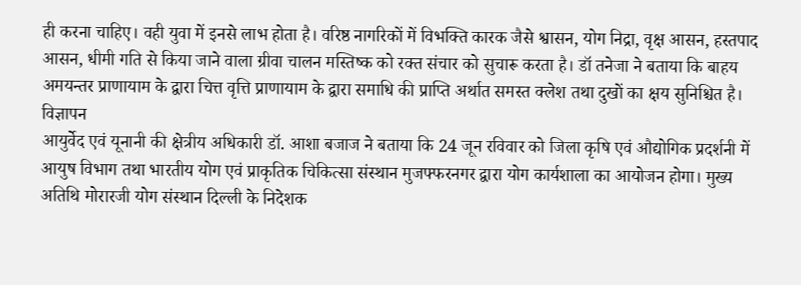ही करना चाहिए। वही युवा में इनसे लाभ होता है। वरिष्ठ नागरिकों में विभक्ति कारक जैसे श्वासन, योग निद्रा, वृक्ष आसन, हस्तपाद आसन, धीमी गति से किया जाने वाला ग्रीवा चालन मस्तिष्क को रक्त संचार को सुचारू करता है। डॉ तनेजा ने बताया कि बाहय अमयन्तर प्राणायाम के द्वारा चित्त वृत्ति प्राणायाम के द्वारा समाधि की प्राप्ति अर्थात समस्त क्लेश तथा दुखों का क्षय सुनिश्चित है।
विज्ञापन
आयुर्वेद एवं यूनानी की क्षेत्रीय अधिकारी डॉ. आशा बजाज ने बताया कि 24 जून रविवार को जिला कृषि एवं औद्योगिक प्रदर्शनी में आयुष विभाग तथा भारतीय योग एवं प्राकृतिक चिकित्सा संस्थान मुजफ्फरनगर द्वारा योग कार्यशाला का आयोजन होगा। मुख्य अतिथि मोरारजी योग संस्थान दिल्ली के निदेशक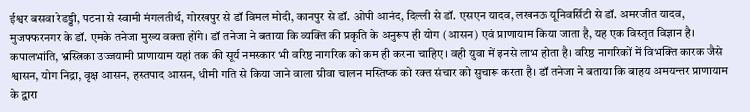ईश्वर बसवा रेडड्डी, पटना से स्वामी मंगलतीर्थ, गोरखपुर से डॉ विमल मोदी, कानपुर से डॉ. ओपी आनंद, दिल्ली से डॉ. एसएन यादव, लखनऊ यूनिवर्सिटी से डॉ. अमरजीत यादव, मुजफ्फरनगर के डॉ. एमके तनेजा मुख्य वक्ता होंगे। डॉ तनेजा ने बताया कि व्यक्ति की प्रकृति के अनुरूप ही योग (आसन) एवं प्राणायाम किया जाता है, यह एक विस्तृत विज्ञान है। कपालभांति, भ्रस्त्रिका उज्जयामी प्राणायाम यहां तक की सूर्य नमस्कार भी वरिष्ठ नागरिक को कम ही करना चाहिए। वही युवा में इनसे लाभ होता है। वरिष्ठ नागरिकों में विभक्ति कारक जैसे श्वासन, योग निद्रा, वृक्ष आसन, हस्तपाद आसन, धीमी गति से किया जाने वाला ग्रीवा चालन मस्तिष्क को रक्त संचार को सुचारू करता है। डॉ तनेजा ने बताया कि बाहय अमयन्तर प्राणायाम के द्वारा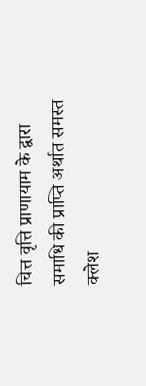चित्त वृत्ति प्राणायाम के द्वारा समाधि की प्राप्ति अर्थात समस्त क्लेश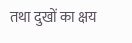तथा दुखों का क्षय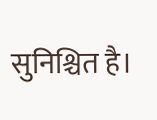सुनिश्चित है।